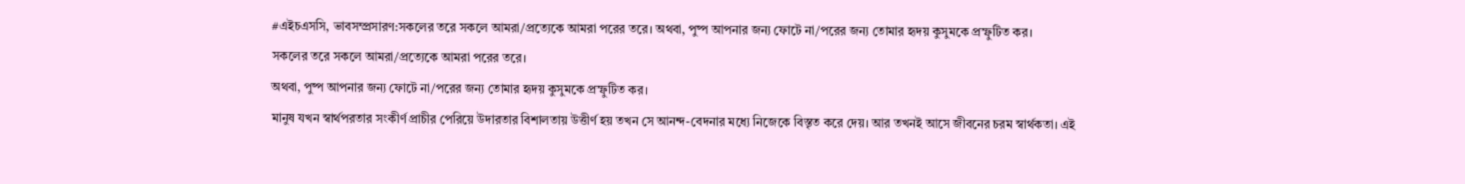#এইচএসসি, ভাবসম্প্রসারণ:সকলের তরে সকলে আমরা/প্রত্যেকে আমরা পরের তরে। অথবা, পুষ্প আপনার জন্য ফোটে না/পরের জন্য তোমার হৃদয় কুসুমকে প্রস্ফুটিত কর।
সকলের তরে সকলে আমরা/প্রত্যেকে আমরা পরের তরে।
অথবা, পুষ্প আপনার জন্য ফোটে না/পরের জন্য তোমার হৃদয় কুসুমকে প্রস্ফুটিত কর।
মানুষ যখন স্বার্থপরতার সংকীর্ণ প্রাচীর পেরিয়ে উদারতার বিশালতায় উত্তীর্ণ হয় তখন সে আনন্দ-বেদনার মধ্যে নিজেকে বিস্তৃত করে দেয়। আর তখনই আসে জীবনের চরম স্বার্থকতা। এই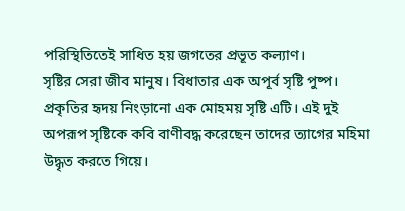পরিস্থিতিতেই সাধিত হয় জগতের প্রভূত কল্যাণ।
সৃষ্টির সেরা জীব মানুষ। বিধাতার এক অপূর্ব সৃষ্টি পুষ্প। প্রকৃতির হৃদয় নিংড়ানো এক মোহময় সৃষ্টি এটি। এই দুই অপরূপ সৃষ্টিকে কবি বাণীবদ্ধ করেছেন তাদের ত্যাগের মহিমা উদ্ধৃত করতে গিয়ে।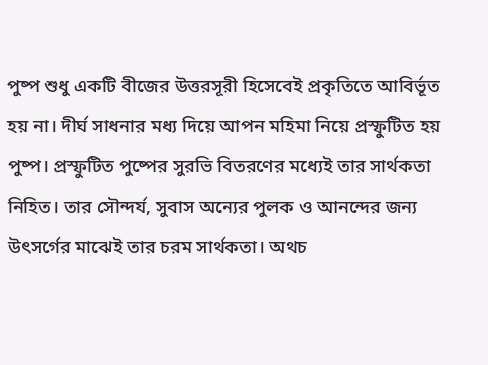পুষ্প শুধু একটি বীজের উত্তরসূরী হিসেবেই প্রকৃতিতে আবির্ভূত হয় না। দীর্ঘ সাধনার মধ্য দিয়ে আপন মহিমা নিয়ে প্রস্ফুটিত হয় পুষ্প। প্রস্ফুটিত পুষ্পের সুরভি বিতরণের মধ্যেই তার সার্থকতা নিহিত। তার সৌন্দর্য, সুবাস অন্যের পুলক ও আনন্দের জন্য উৎসর্গের মাঝেই তার চরম সার্থকতা। অথচ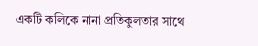একটি কলিকে নানা প্রতিকুলতার সাথে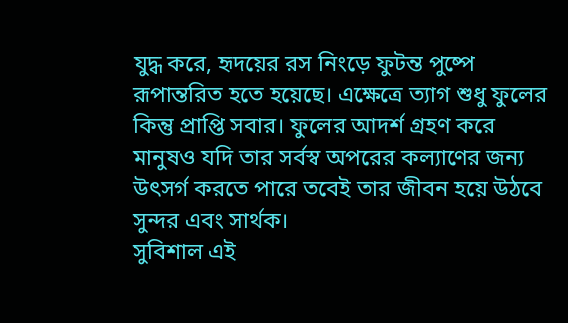যুদ্ধ করে, হৃদয়ের রস নিংড়ে ফুটন্ত পুষ্পে রূপান্তরিত হতে হয়েছে। এক্ষেত্রে ত্যাগ শুধু ফুলের কিন্তু প্রাপ্তি সবার। ফুলের আদর্শ গ্রহণ করে মানুষও যদি তার সর্বস্ব অপরের কল্যাণের জন্য উৎসর্গ করতে পারে তবেই তার জীবন হয়ে উঠবে সুন্দর এবং সার্থক।
সুবিশাল এই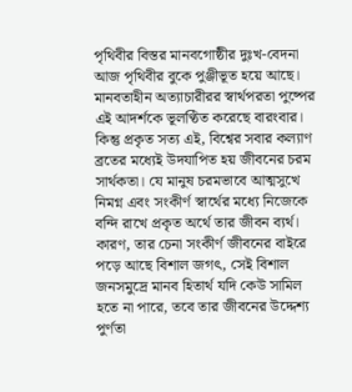পৃথিবীর বিস্তর মানবগোষ্ঠীর দুঃখ-বেদনা আজ পৃথিবীর বুকে পুঞ্জীভূত হয়ে আছে। মানবতাহীন অত্যাচারীরর স্বার্থপরতা পুষ্পের এই আদর্শকে ভূলণ্ঠিত করেছে বারংবার। কিন্তু প্রকৃত সত্য এই, বিশ্বের সবার কল্যাণ ব্রতের মধ্যেই উদযাপিত হয় জীবনের চরম সার্থকতা। যে মানুষ চরমভাবে আত্মসুখে নিমগ্ন এবং সংকীর্ণ স্বার্থের মধ্যে নিজেকে বন্দি রাখে প্রকৃত অর্থে তার জীবন ব্যর্থ। কারণ, তার চেনা সংকীর্ণ জীবনের বাইরে পড়ে আছে বিশাল জগৎ, সেই বিশাল জনসমুদ্রে মানব হিতার্থ যদি কেউ সামিল হতে না পারে, তবে তার জীবনের উদ্দেশ্য পুর্ণতা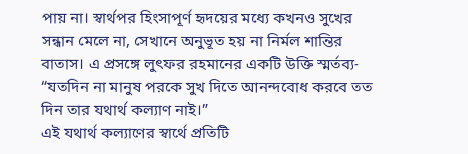পায় না। স্বার্থপর হিংসাপূর্ণ হৃদয়ের মধ্যে কখনও সুখের সন্ধান মেলে না, সেখানে অনুভূত হয় না নির্মল শান্তির বাতাস। এ প্রসঙ্গে লুৎফর রহমানের একটি উক্তি স্মর্তব্য-
“যতদিন না মানুষ পরকে সুখ দিতে আনন্দবোধ করবে তত দিন তার যথার্থ কল্যাণ নাই।”
এই যথার্থ কল্যাণের স্বার্থে প্রতিটি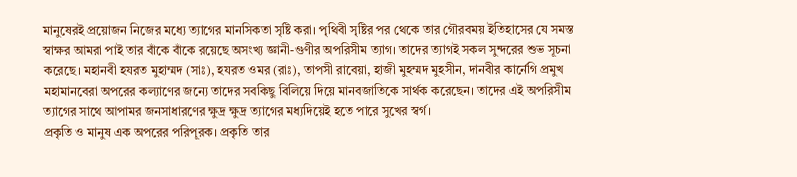মানুষেরই প্রয়োজন নিজের মধ্যে ত্যাগের মানসিকতা সৃষ্টি করা। পৃথিবী সৃষ্টির পর থেকে তার গৌরবময় ইতিহাসের যে সমস্ত স্বাক্ষর আমরা পাই তার বাঁকে বাঁকে রয়েছে অসংখ্য জ্ঞানী-গুণীর অপরিসীম ত্যাগ। তাদের ত্যাগই সকল সুন্দরের শুভ সূচনা করেছে। মহানবী হযরত মুহাম্মদ (সাঃ), হযরত ওমর (রাঃ), তাপসী রাবেয়া, হাজী মুহম্মদ মুহসীন, দানবীর কার্নেগি প্রমুখ মহামানবেরা অপরের কল্যাণের জন্যে তাদের সবকিছু বিলিয়ে দিয়ে মানবজাতিকে সার্থক করেছেন। তাদের এই অপরিসীম ত্যাগের সাথে আপামর জনসাধারণের ক্ষুদ্র ক্ষুদ্র ত্যাগের মধ্যদিয়েই হতে পারে সুখের স্বর্গ।
প্রকৃতি ও মানুষ এক অপরের পরিপূরক। প্রকৃতি তার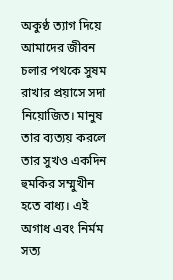অকুণ্ঠ ত্যাগ দিয়ে আমাদের জীবন চলার পথকে সুষম রাখার প্রয়াসে সদা নিয়োজিত। মানুষ তার ব্যত্যয় করলে তার সুখও একদিন হুমকির সম্মুখীন হতে বাধ্য। এই অগাধ এবং নির্মম সত্য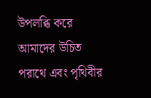উপলব্ধি করে আমাদের উচিত পরাথে এবং পৃথিবীর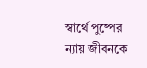স্বার্থে পুষ্পের ন্যায় জীবনকে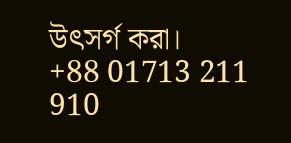উৎসর্গ করা।
+88 01713 211 910